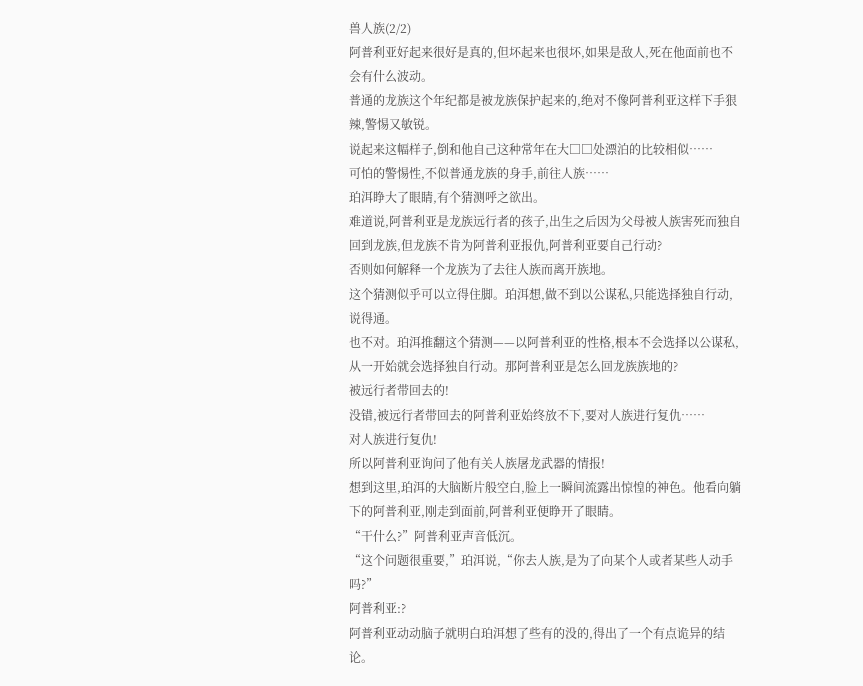兽人族(2/2)
阿普利亚好起来很好是真的,但坏起来也很坏,如果是敌人,死在他面前也不会有什么波动。
普通的龙族这个年纪都是被龙族保护起来的,绝对不像阿普利亚这样下手狠辣,警惕又敏锐。
说起来这幅样子,倒和他自己这种常年在大□□处漂泊的比较相似……
可怕的警惕性,不似普通龙族的身手,前往人族……
珀洱睁大了眼睛,有个猜测呼之欲出。
难道说,阿普利亚是龙族远行者的孩子,出生之后因为父母被人族害死而独自回到龙族,但龙族不肯为阿普利亚报仇,阿普利亚要自己行动?
否则如何解释一个龙族为了去往人族而离开族地。
这个猜测似乎可以立得住脚。珀洱想,做不到以公谋私,只能选择独自行动,说得通。
也不对。珀洱推翻这个猜测——以阿普利亚的性格,根本不会选择以公谋私,从一开始就会选择独自行动。那阿普利亚是怎么回龙族族地的?
被远行者带回去的!
没错,被远行者带回去的阿普利亚始终放不下,要对人族进行复仇……
对人族进行复仇!
所以阿普利亚询问了他有关人族屠龙武器的情报!
想到这里,珀洱的大脑断片般空白,脸上一瞬间流露出惊惶的神色。他看向躺下的阿普利亚,刚走到面前,阿普利亚便睁开了眼睛。
“干什么?”阿普利亚声音低沉。
“这个问题很重要,”珀洱说,“你去人族,是为了向某个人或者某些人动手吗?”
阿普利亚:?
阿普利亚动动脑子就明白珀洱想了些有的没的,得出了一个有点诡异的结论。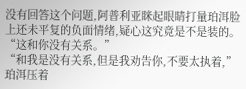没有回答这个问题,阿普利亚眯起眼睛打量珀洱脸上还未平复的负面情绪,疑心这究竟是不是装的。
“这和你没有关系。”
“和我是没有关系,但是我劝告你,不要太执着,”珀洱压着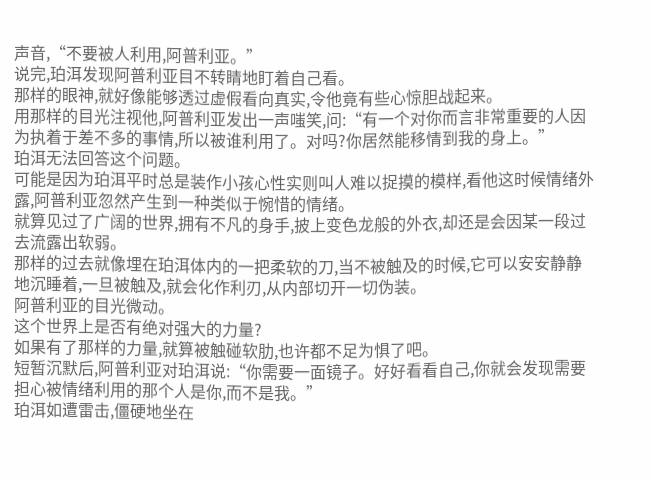声音,“不要被人利用,阿普利亚。”
说完,珀洱发现阿普利亚目不转睛地盯着自己看。
那样的眼神,就好像能够透过虚假看向真实,令他竟有些心惊胆战起来。
用那样的目光注视他,阿普利亚发出一声嗤笑,问:“有一个对你而言非常重要的人因为执着于差不多的事情,所以被谁利用了。对吗?你居然能移情到我的身上。”
珀洱无法回答这个问题。
可能是因为珀洱平时总是装作小孩心性实则叫人难以捉摸的模样,看他这时候情绪外露,阿普利亚忽然产生到一种类似于惋惜的情绪。
就算见过了广阔的世界,拥有不凡的身手,披上变色龙般的外衣,却还是会因某一段过去流露出软弱。
那样的过去就像埋在珀洱体内的一把柔软的刀,当不被触及的时候,它可以安安静静地沉睡着,一旦被触及,就会化作利刃,从内部切开一切伪装。
阿普利亚的目光微动。
这个世界上是否有绝对强大的力量?
如果有了那样的力量,就算被触碰软肋,也许都不足为惧了吧。
短暂沉默后,阿普利亚对珀洱说:“你需要一面镜子。好好看看自己,你就会发现需要担心被情绪利用的那个人是你,而不是我。”
珀洱如遭雷击,僵硬地坐在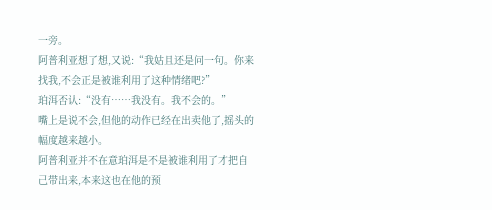一旁。
阿普利亚想了想,又说:“我姑且还是问一句。你来找我,不会正是被谁利用了这种情绪吧?”
珀洱否认:“没有……我没有。我不会的。”
嘴上是说不会,但他的动作已经在出卖他了,摇头的幅度越来越小。
阿普利亚并不在意珀洱是不是被谁利用了才把自己带出来,本来这也在他的预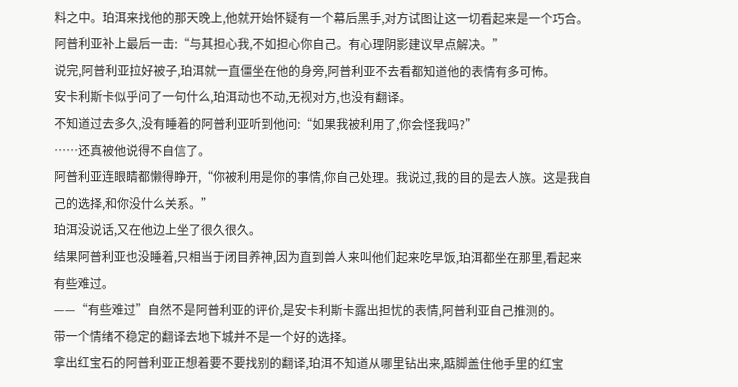料之中。珀洱来找他的那天晚上,他就开始怀疑有一个幕后黑手,对方试图让这一切看起来是一个巧合。
阿普利亚补上最后一击:“与其担心我,不如担心你自己。有心理阴影建议早点解决。”
说完,阿普利亚拉好被子,珀洱就一直僵坐在他的身旁,阿普利亚不去看都知道他的表情有多可怖。
安卡利斯卡似乎问了一句什么,珀洱动也不动,无视对方,也没有翻译。
不知道过去多久,没有睡着的阿普利亚听到他问:“如果我被利用了,你会怪我吗?”
……还真被他说得不自信了。
阿普利亚连眼睛都懒得睁开,“你被利用是你的事情,你自己处理。我说过,我的目的是去人族。这是我自己的选择,和你没什么关系。”
珀洱没说话,又在他边上坐了很久很久。
结果阿普利亚也没睡着,只相当于闭目养神,因为直到兽人来叫他们起来吃早饭,珀洱都坐在那里,看起来有些难过。
——“有些难过”自然不是阿普利亚的评价,是安卡利斯卡露出担忧的表情,阿普利亚自己推测的。
带一个情绪不稳定的翻译去地下城并不是一个好的选择。
拿出红宝石的阿普利亚正想着要不要找别的翻译,珀洱不知道从哪里钻出来,踮脚盖住他手里的红宝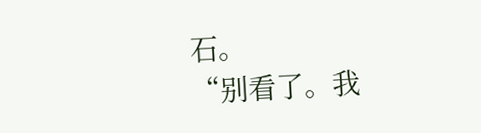石。
“别看了。我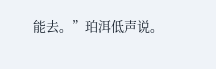能去。”珀洱低声说。